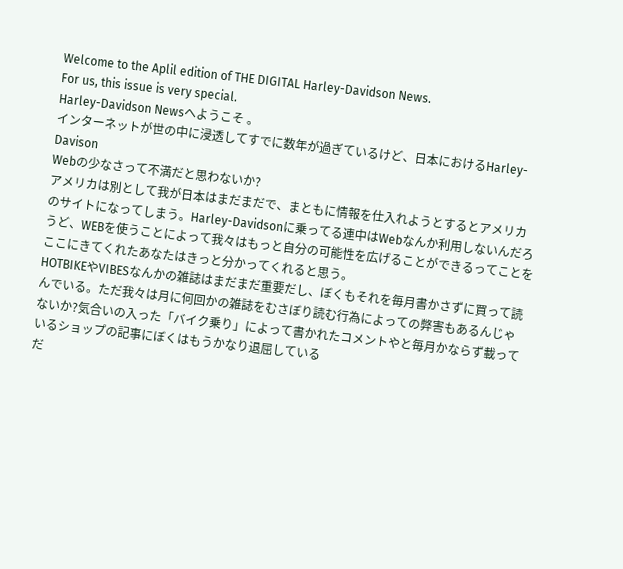Welcome to the Aplil edition of THE DIGITAL Harley-Davidson News.
For us, this issue is very special.
Harley-Davidson Newsへようこそ 。
インターネットが世の中に浸透してすでに数年が過ぎているけど、日本におけるHarley-Davison
Webの少なさって不満だと思わないか?
アメリカは別として我が日本はまだまだで、まともに情報を仕入れようとするとアメリカのサイトになってしまう。Harley-Davidsonに乗ってる連中はWebなんか利用しないんだろうど、WEBを使うことによって我々はもっと自分の可能性を広げることができるってことをここにきてくれたあなたはきっと分かってくれると思う。
HOTBIKEやVIBESなんかの雑誌はまだまだ重要だし、ぼくもそれを毎月書かさずに買って読んでいる。ただ我々は月に何回かの雑誌をむさぼり読む行為によっての弊害もあるんじゃないか?気合いの入った「バイク乗り」によって書かれたコメントやと毎月かならず載っているショップの記事にぼくはもうかなり退屈している
だ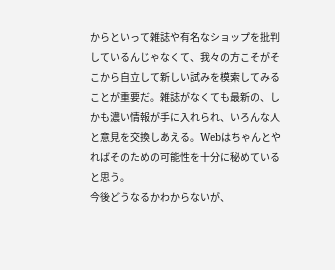からといって雑誌や有名なショップを批判しているんじゃなくて、我々の方こそがそこから自立して新しい試みを模索してみることが重要だ。雑誌がなくても最新の、しかも濃い情報が手に入れられ、いろんな人と意見を交換しあえる。Webはちゃんとやればそのための可能性を十分に秘めていると思う。
今後どうなるかわからないが、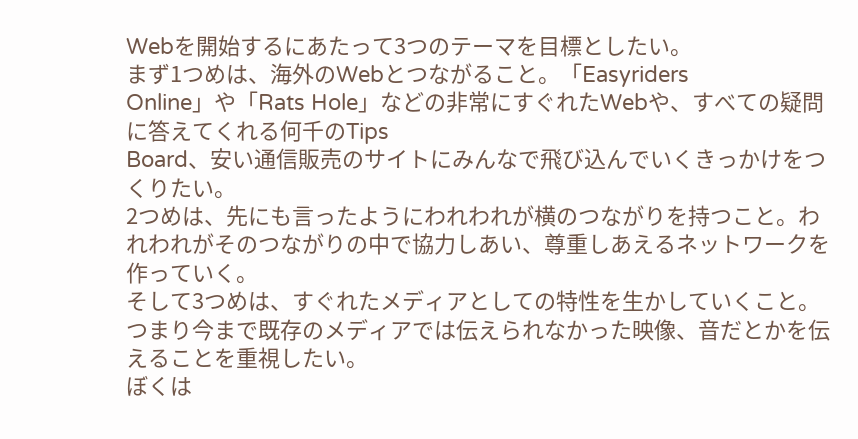Webを開始するにあたって3つのテーマを目標としたい。
まず1つめは、海外のWebとつながること。「Easyriders
Online」や「Rats Hole」などの非常にすぐれたWebや、すべての疑問に答えてくれる何千のTips
Board、安い通信販売のサイトにみんなで飛び込んでいくきっかけをつくりたい。
2つめは、先にも言ったようにわれわれが横のつながりを持つこと。われわれがそのつながりの中で協力しあい、尊重しあえるネットワークを作っていく。
そして3つめは、すぐれたメディアとしての特性を生かしていくこと。つまり今まで既存のメディアでは伝えられなかった映像、音だとかを伝えることを重視したい。
ぼくは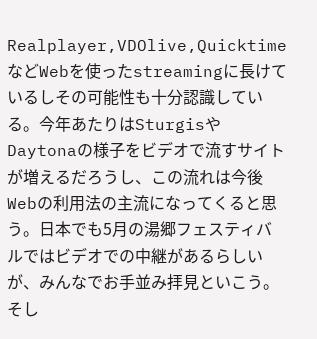Realplayer,VDOlive,QuicktimeなどWebを使ったstreamingに長けているしその可能性も十分認識している。今年あたりはSturgisやDaytonaの様子をビデオで流すサイトが増えるだろうし、この流れは今後Webの利用法の主流になってくると思う。日本でも5月の湯郷フェスティバルではビデオでの中継があるらしいが、みんなでお手並み拝見といこう。
そし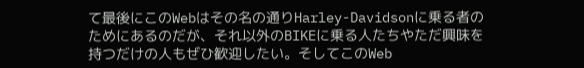て最後にこのWebはその名の通りHarley-Davidsonに乗る者のためにあるのだが、それ以外のBIKEに乗る人たちやただ興味を持つだけの人もぜひ歓迎したい。そしてこのWeb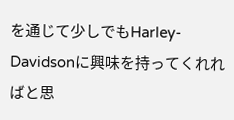を通じて少しでもHarley-Davidsonに興味を持ってくれればと思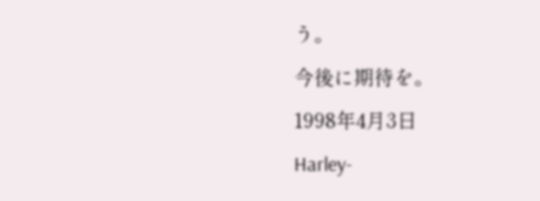う。
今後に期待を。
1998年4月3日
Harley-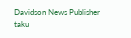Davidson News Publisher
taku